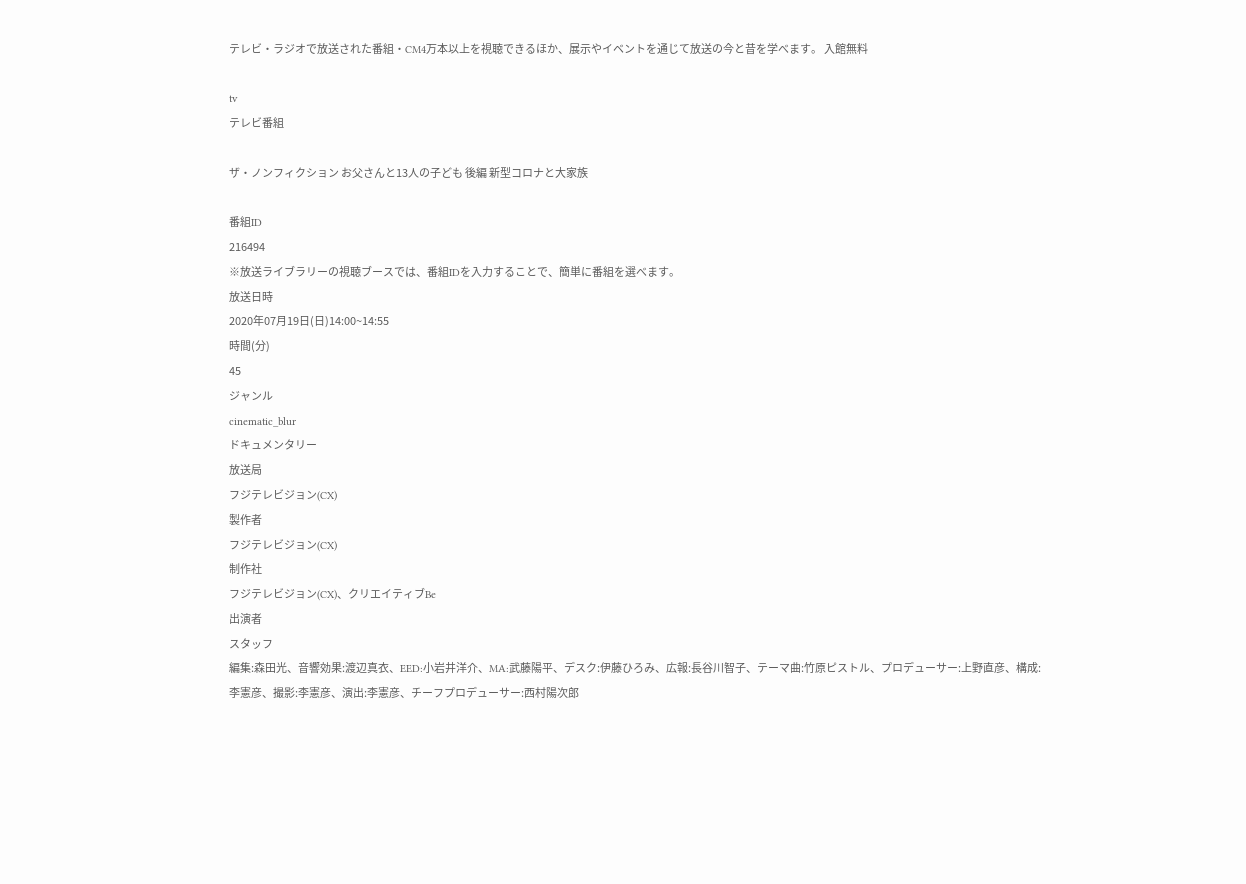テレビ・ラジオで放送された番組・CM4万本以上を視聴できるほか、展示やイベントを通じて放送の今と昔を学べます。 入館無料

tv
テレビ番組

ザ・ノンフィクション お父さんと13人の子ども 後編 新型コロナと大家族

番組ID
216494
※放送ライブラリーの視聴ブースでは、番組IDを入力することで、簡単に番組を選べます。
放送日時
2020年07月19日(日)14:00~14:55
時間(分)
45
ジャンル
cinematic_blur
ドキュメンタリー
放送局
フジテレビジョン(CX)
製作者
フジテレビジョン(CX)
制作社
フジテレビジョン(CX)、クリエイティブBe
出演者
スタッフ
編集:森田光、音響効果:渡辺真衣、EED:小岩井洋介、MA:武藤陽平、デスク:伊藤ひろみ、広報:長谷川智子、テーマ曲:竹原ピストル、プロデューサー:上野直彦、構成:李憲彦、撮影:李憲彦、演出:李憲彦、チーフプロデューサー:西村陽次郎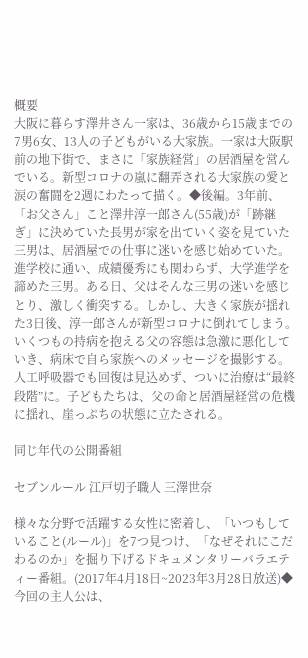概要
大阪に暮らす澤井さん一家は、36歳から15歳までの7男6女、13人の子どもがいる大家族。一家は大阪駅前の地下街で、まさに「家族経営」の居酒屋を営んでいる。新型コロナの嵐に翻弄される大家族の愛と涙の奮闘を2週にわたって描く。◆後編。3年前、「お父さん」こと澤井淳一郎さん(55歳)が「跡継ぎ」に決めていた長男が家を出ていく姿を見ていた三男は、居酒屋での仕事に迷いを感じ始めていた。進学校に通い、成績優秀にも関わらず、大学進学を諦めた三男。ある日、父はそんな三男の迷いを感じとり、激しく衝突する。しかし、大きく家族が揺れた3日後、淳一郎さんが新型コロナに倒れてしまう。いくつもの持病を抱える父の容態は急激に悪化していき、病床で自ら家族へのメッセージを撮影する。人工呼吸器でも回復は見込めず、ついに治療は“最終段階”に。子どもたちは、父の命と居酒屋経営の危機に揺れ、崖っぷちの状態に立たされる。

同じ年代の公開番組

セブンルール 江戸切子職人 三澤世奈

様々な分野で活躍する女性に密着し、「いつもしていること(ルール)」を7つ見つけ、「なぜそれにこだわるのか」を掘り下げるドキュメンタリーバラエティー番組。(2017年4月18日~2023年3月28日放送)◆今回の主人公は、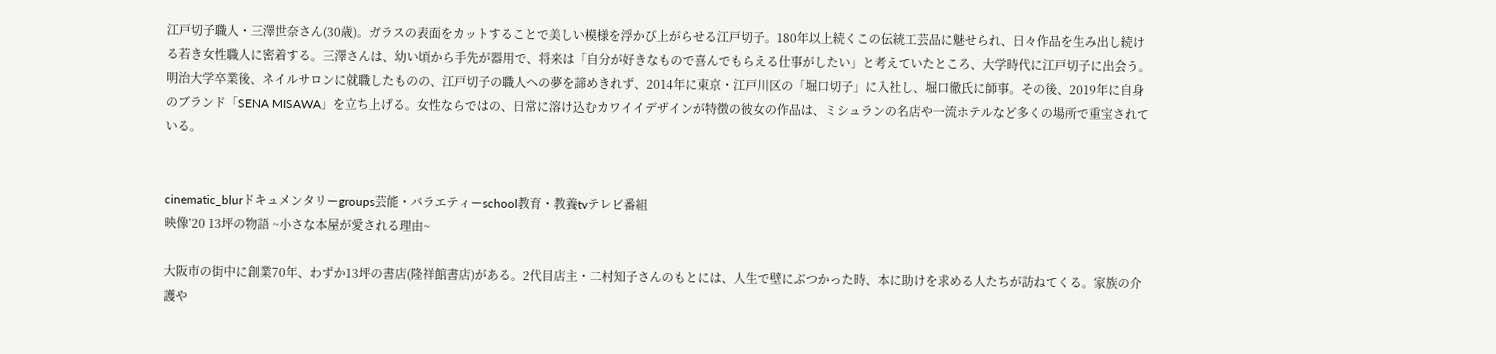江戸切子職人・三澤世奈さん(30歳)。ガラスの表面をカットすることで美しい模様を浮かび上がらせる江戸切子。180年以上続くこの伝統工芸品に魅せられ、日々作品を生み出し続ける若き女性職人に密着する。三澤さんは、幼い頃から手先が器用で、将来は「自分が好きなもので喜んでもらえる仕事がしたい」と考えていたところ、大学時代に江戸切子に出会う。明治大学卒業後、ネイルサロンに就職したものの、江戸切子の職人への夢を諦めきれず、2014年に東京・江戸川区の「堀口切子」に入社し、堀口徹氏に師事。その後、2019年に自身のブランド「SENA MISAWA」を立ち上げる。女性ならではの、日常に溶け込むカワイイデザインが特徴の彼女の作品は、ミシュランの名店や一流ホテルなど多くの場所で重宝されている。


cinematic_blurドキュメンタリーgroups芸能・バラエティーschool教育・教養tvテレビ番組
映像’20 13坪の物語 ~小さな本屋が愛される理由~

大阪市の街中に創業70年、わずか13坪の書店(隆祥館書店)がある。2代目店主・二村知子さんのもとには、人生で壁にぶつかった時、本に助けを求める人たちが訪ねてくる。家族の介護や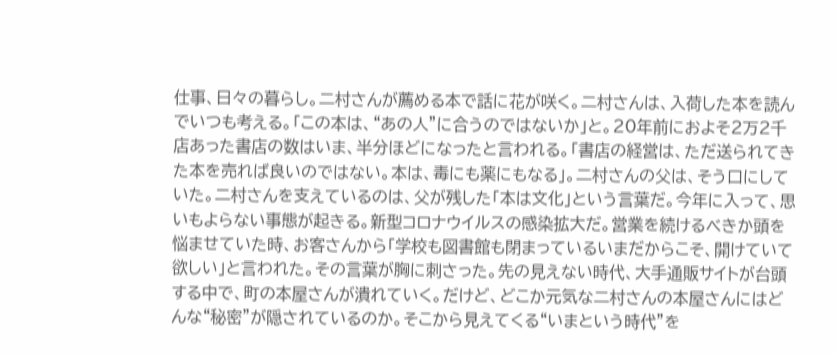仕事、日々の暮らし。二村さんが薦める本で話に花が咲く。二村さんは、入荷した本を読んでいつも考える。「この本は、“あの人”に合うのではないか」と。20年前におよそ2万2千店あった書店の数はいま、半分ほどになったと言われる。「書店の経営は、ただ送られてきた本を売れば良いのではない。本は、毒にも薬にもなる」。二村さんの父は、そう口にしていた。二村さんを支えているのは、父が残した「本は文化」という言葉だ。今年に入って、思いもよらない事態が起きる。新型コロナウイルスの感染拡大だ。営業を続けるべきか頭を悩ませていた時、お客さんから「学校も図書館も閉まっているいまだからこそ、開けていて欲しい」と言われた。その言葉が胸に刺さった。先の見えない時代、大手通販サイトが台頭する中で、町の本屋さんが潰れていく。だけど、どこか元気な二村さんの本屋さんにはどんな“秘密”が隠されているのか。そこから見えてくる“いまという時代”を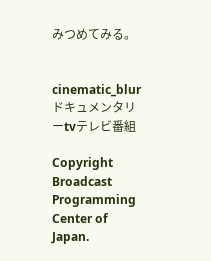みつめてみる。


cinematic_blurドキュメンタリーtvテレビ番組

Copyright Broadcast Programming Center of Japan.